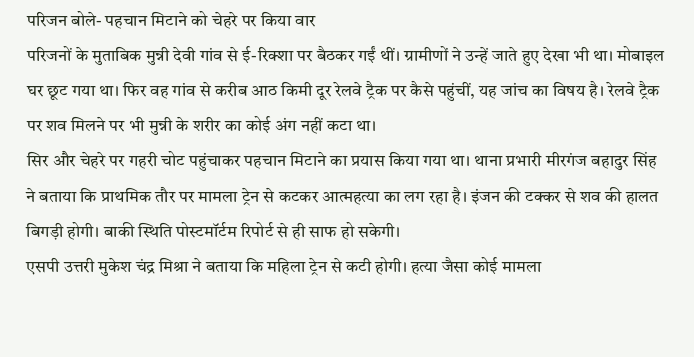परिजन बोले- पहचान मिटाने को चेहरे पर किया वार
परिजनों के मुताबिक मुन्नी देवी गांव से ई-रिक्शा पर बैठकर गईं थीं। ग्रामीणों ने उन्हें जाते हुए देखा भी था। मोबाइल घर छूट गया था। फिर वह गांव से करीब आठ किमी दूर रेलवे ट्रैक पर कैसे पहुंचीं, यह जांच का विषय है। रेलवे ट्रैक पर शव मिलने पर भी मुन्नी के शरीर का कोई अंग नहीं कटा था।
सिर और चेहरे पर गहरी चोट पहुंचाकर पहचान मिटाने का प्रयास किया गया था। थाना प्रभारी मीरगंज बहादुर सिंह ने बताया कि प्राथमिक तौर पर मामला ट्रेन से कटकर आत्महत्या का लग रहा है। इंजन की टक्कर से शव की हालत बिगड़ी होगी। बाकी स्थिति पोस्टमॉर्टम रिपोर्ट से ही साफ हो सकेगी।
एसपी उत्तरी मुकेश चंद्र मिश्रा ने बताया कि महिला ट्रेन से कटी होगी। हत्या जैसा कोई मामला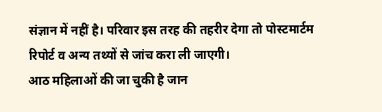संज्ञान में नहीं है। परिवार इस तरह की तहरीर देगा तो पोस्टमार्टम रिपोर्ट व अन्य तथ्यों से जांच करा ली जाएगी।
आठ महिलाओं की जा चुकी है जान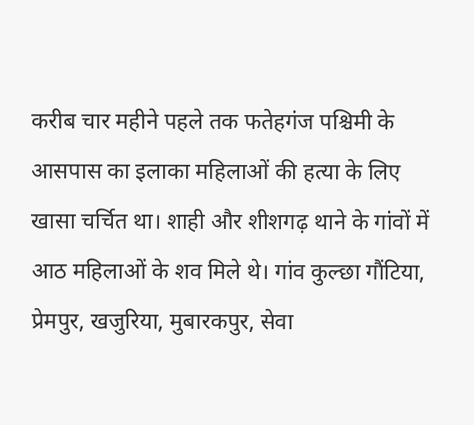करीब चार महीने पहले तक फतेहगंज पश्चिमी के आसपास का इलाका महिलाओं की हत्या के लिए खासा चर्चित था। शाही और शीशगढ़ थाने के गांवों में आठ महिलाओं के शव मिले थे। गांव कुल्छा गौंटिया, प्रेमपुर, खजुरिया, मुबारकपुर, सेवा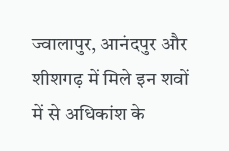ज्वालापुर, आनंदपुर और शीशगढ़ में मिले इन शवों में से अधिकांश के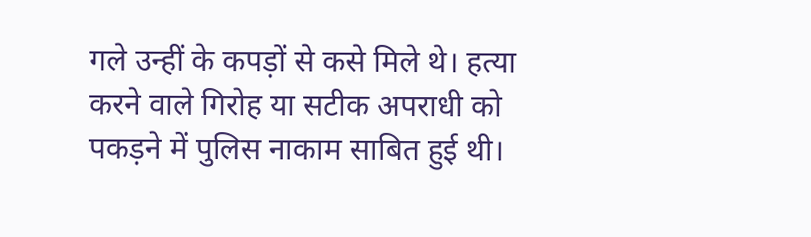गले उन्हीं के कपड़ों से कसे मिले थे। हत्या करने वाले गिरोह या सटीक अपराधी को पकड़ने में पुलिस नाकाम साबित हुई थी।